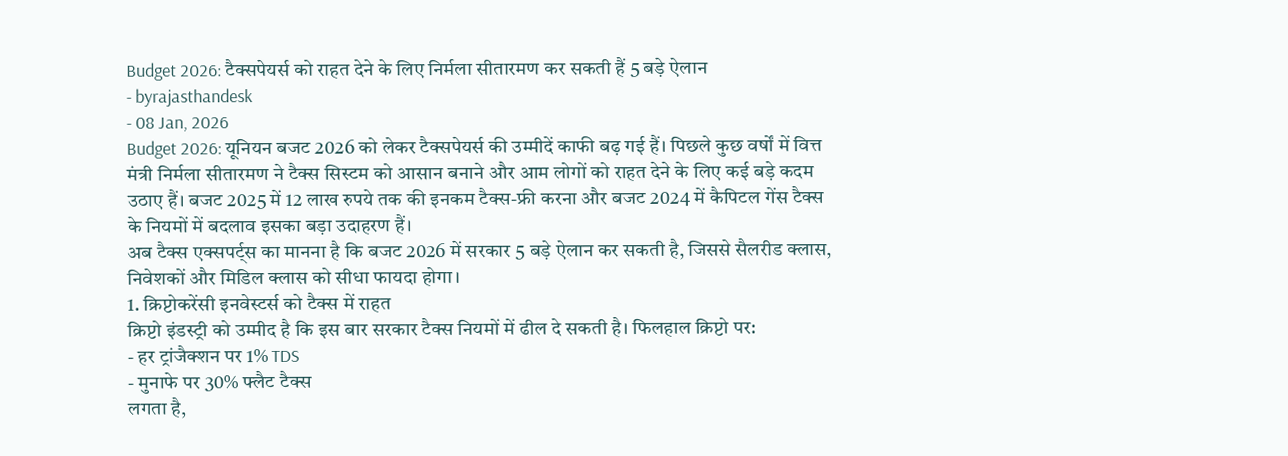Budget 2026: टैक्सपेयर्स को राहत देने के लिए निर्मला सीतारमण कर सकती हैं 5 बड़े ऐलान
- byrajasthandesk
- 08 Jan, 2026
Budget 2026: यूनियन बजट 2026 को लेकर टैक्सपेयर्स की उम्मीदें काफी बढ़ गई हैं। पिछले कुछ वर्षों में वित्त मंत्री निर्मला सीतारमण ने टैक्स सिस्टम को आसान बनाने और आम लोगों को राहत देने के लिए कई बड़े कदम उठाए हैं। बजट 2025 में 12 लाख रुपये तक की इनकम टैक्स-फ्री करना और बजट 2024 में कैपिटल गेंस टैक्स के नियमों में बदलाव इसका बड़ा उदाहरण हैं।
अब टैक्स एक्सपर्ट्स का मानना है कि बजट 2026 में सरकार 5 बड़े ऐलान कर सकती है, जिससे सैलरीड क्लास, निवेशकों और मिडिल क्लास को सीधा फायदा होगा।
1. क्रिप्टोकरेंसी इनवेस्टर्स को टैक्स में राहत
क्रिप्टो इंडस्ट्री को उम्मीद है कि इस बार सरकार टैक्स नियमों में ढील दे सकती है। फिलहाल क्रिप्टो पर:
- हर ट्रांजैक्शन पर 1% TDS
- मुनाफे पर 30% फ्लैट टैक्स
लगता है,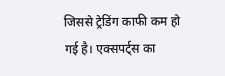जिससे ट्रेडिंग काफी कम हो गई है। एक्सपर्ट्स का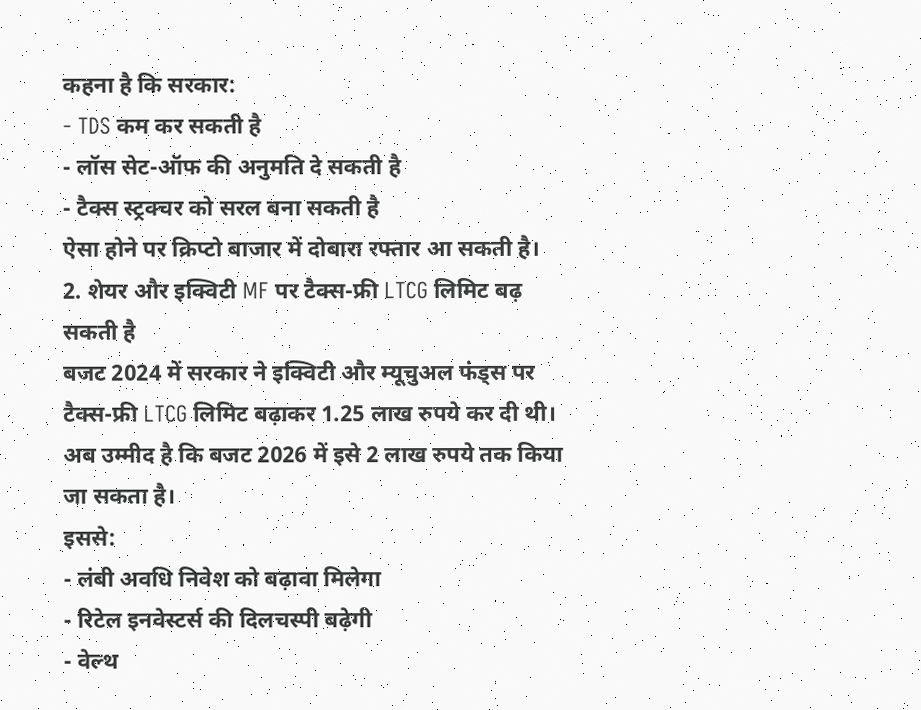कहना है कि सरकार:
- TDS कम कर सकती है
- लॉस सेट-ऑफ की अनुमति दे सकती है
- टैक्स स्ट्रक्चर को सरल बना सकती है
ऐसा होने पर क्रिप्टो बाजार में दोबारा रफ्तार आ सकती है।
2. शेयर और इक्विटी MF पर टैक्स-फ्री LTCG लिमिट बढ़ सकती है
बजट 2024 में सरकार ने इक्विटी और म्यूचुअल फंड्स पर टैक्स-फ्री LTCG लिमिट बढ़ाकर 1.25 लाख रुपये कर दी थी। अब उम्मीद है कि बजट 2026 में इसे 2 लाख रुपये तक किया जा सकता है।
इससे:
- लंबी अवधि निवेश को बढ़ावा मिलेगा
- रिटेल इनवेस्टर्स की दिलचस्पी बढ़ेगी
- वेल्थ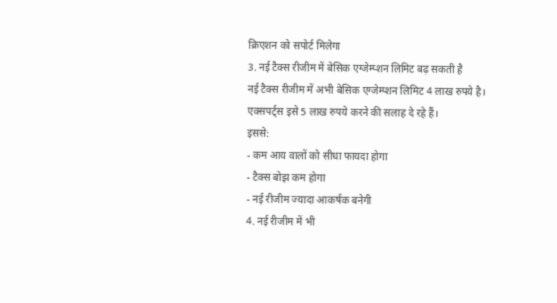क्रिएशन को सपोर्ट मिलेगा
3. नई टैक्स रीजीम में बेसिक एग्जेम्प्शन लिमिट बढ़ सकती है
नई टैक्स रीजीम में अभी बेसिक एग्जेम्प्शन लिमिट 4 लाख रुपये है। एक्सपर्ट्स इसे 5 लाख रुपये करने की सलाह दे रहे हैं।
इससे:
- कम आय वालों को सीधा फायदा होगा
- टैक्स बोझ कम होगा
- नई रीजीम ज्यादा आकर्षक बनेगी
4. नई रीजीम में भी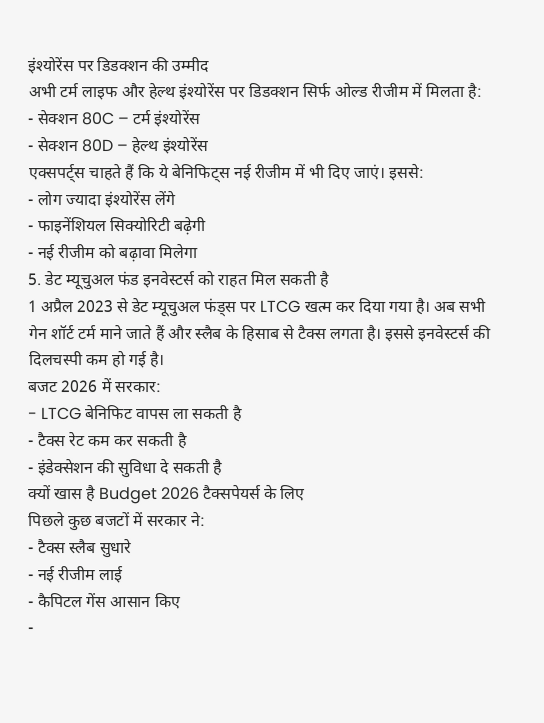इंश्योरेंस पर डिडक्शन की उम्मीद
अभी टर्म लाइफ और हेल्थ इंश्योरेंस पर डिडक्शन सिर्फ ओल्ड रीजीम में मिलता है:
- सेक्शन 80C – टर्म इंश्योरेंस
- सेक्शन 80D – हेल्थ इंश्योरेंस
एक्सपर्ट्स चाहते हैं कि ये बेनिफिट्स नई रीजीम में भी दिए जाएं। इससे:
- लोग ज्यादा इंश्योरेंस लेंगे
- फाइनेंशियल सिक्योरिटी बढ़ेगी
- नई रीजीम को बढ़ावा मिलेगा
5. डेट म्यूचुअल फंड इनवेस्टर्स को राहत मिल सकती है
1 अप्रैल 2023 से डेट म्यूचुअल फंड्स पर LTCG खत्म कर दिया गया है। अब सभी गेन शॉर्ट टर्म माने जाते हैं और स्लैब के हिसाब से टैक्स लगता है। इससे इनवेस्टर्स की दिलचस्पी कम हो गई है।
बजट 2026 में सरकार:
- LTCG बेनिफिट वापस ला सकती है
- टैक्स रेट कम कर सकती है
- इंडेक्सेशन की सुविधा दे सकती है
क्यों खास है Budget 2026 टैक्सपेयर्स के लिए
पिछले कुछ बजटों में सरकार ने:
- टैक्स स्लैब सुधारे
- नई रीजीम लाई
- कैपिटल गेंस आसान किए
-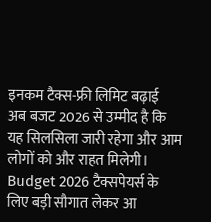इनकम टैक्स-फ्री लिमिट बढ़ाई
अब बजट 2026 से उम्मीद है कि यह सिलसिला जारी रहेगा और आम लोगों को और राहत मिलेगी।
Budget 2026 टैक्सपेयर्स के लिए बड़ी सौगात लेकर आ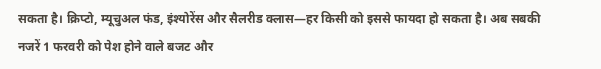सकता है। क्रिप्टो, म्यूचुअल फंड, इंश्योरेंस और सैलरीड क्लास—हर किसी को इससे फायदा हो सकता है। अब सबकी नजरें 1 फरवरी को पेश होने वाले बजट और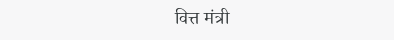वित्त मंत्री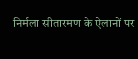निर्मला सीतारमण के ऐलानों पर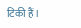टिकी हैं।